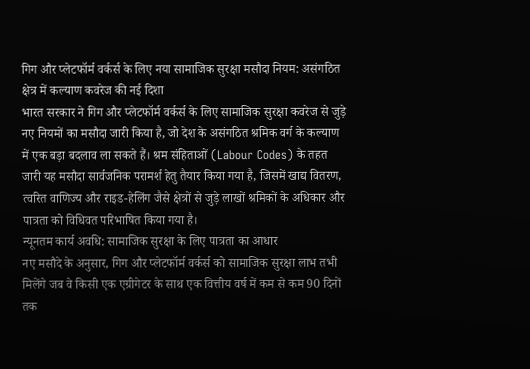गिग और प्लेटफॉर्म वर्कर्स के लिए नया सामाजिक सुरक्षा मसौदा नियम: असंगठित क्षेत्र में कल्याण कवरेज की नई दिशा
भारत सरकार ने गिग और प्लेटफॉर्म वर्कर्स के लिए सामाजिक सुरक्षा कवरेज से जुड़े नए नियमों का मसौदा जारी किया है, जो देश के असंगठित श्रमिक वर्ग के कल्याण में एक बड़ा बदलाव ला सकते हैं। श्रम संहिताओं (Labour Codes) के तहत जारी यह मसौदा सार्वजनिक परामर्श हेतु तैयार किया गया है, जिसमें खाद्य वितरण, त्वरित वाणिज्य और राइड-हेलिंग जैसे क्षेत्रों से जुड़े लाखों श्रमिकों के अधिकार और पात्रता को विधिवत परिभाषित किया गया है।
न्यूनतम कार्य अवधि: सामाजिक सुरक्षा के लिए पात्रता का आधार
नए मसौदे के अनुसार, गिग और प्लेटफॉर्म वर्कर्स को सामाजिक सुरक्षा लाभ तभी मिलेंगे जब वे किसी एक एग्रीगेटर के साथ एक वित्तीय वर्ष में कम से कम 90 दिनों तक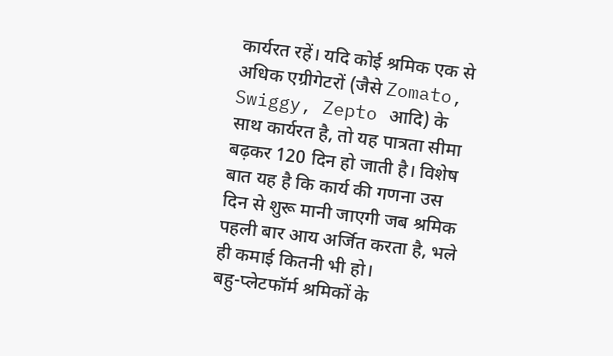कार्यरत रहें। यदि कोई श्रमिक एक से अधिक एग्रीगेटरों (जैसे Zomato, Swiggy, Zepto आदि) के साथ कार्यरत है, तो यह पात्रता सीमा बढ़कर 120 दिन हो जाती है। विशेष बात यह है कि कार्य की गणना उस दिन से शुरू मानी जाएगी जब श्रमिक पहली बार आय अर्जित करता है, भले ही कमाई कितनी भी हो।
बहु-प्लेटफॉर्म श्रमिकों के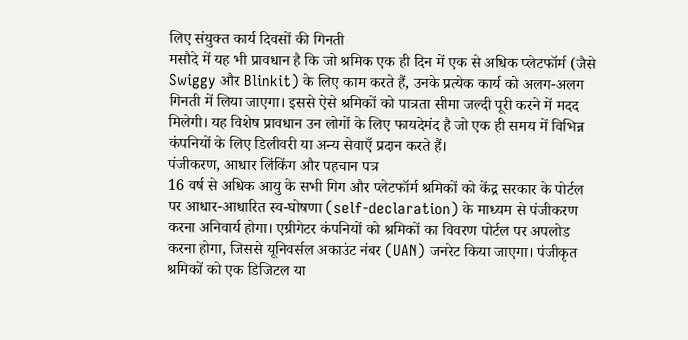लिए संयुक्त कार्य दिवसों की गिनती
मसौदे में यह भी प्रावधान है कि जो श्रमिक एक ही दिन में एक से अधिक प्लेटफॉर्म (जैसे Swiggy और Blinkit) के लिए काम करते हैं, उनके प्रत्येक कार्य को अलग-अलग गिनती में लिया जाएगा। इससे ऐसे श्रमिकों को पात्रता सीमा जल्दी पूरी करने में मदद मिलेगी। यह विशेष प्रावधान उन लोगों के लिए फायदेमंद है जो एक ही समय में विभिन्न कंपनियों के लिए डिलीवरी या अन्य सेवाएँ प्रदान करते हैं।
पंजीकरण, आधार लिंकिंग और पहचान पत्र
16 वर्ष से अधिक आयु के सभी गिग और प्लेटफॉर्म श्रमिकों को केंद्र सरकार के पोर्टल पर आधार-आधारित स्व-घोषणा (self-declaration) के माध्यम से पंजीकरण करना अनिवार्य होगा। एग्रीगेटर कंपनियों को श्रमिकों का विवरण पोर्टल पर अपलोड करना होगा, जिससे यूनिवर्सल अकाउंट नंबर (UAN) जनरेट किया जाएगा। पंजीकृत श्रमिकों को एक डिजिटल या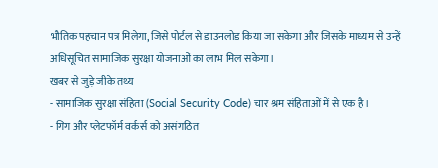भौतिक पहचान पत्र मिलेगा, जिसे पोर्टल से डाउनलोड किया जा सकेगा और जिसके माध्यम से उन्हें अधिसूचित सामाजिक सुरक्षा योजनाओं का लाभ मिल सकेगा।
खबर से जुड़े जीके तथ्य
- सामाजिक सुरक्षा संहिता (Social Security Code) चार श्रम संहिताओं में से एक है।
- गिग और प्लेटफॉर्म वर्कर्स को असंगठित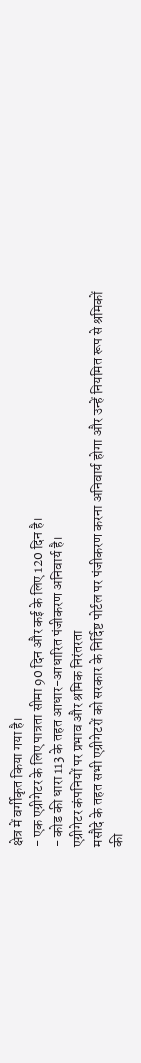क्षेत्र में वर्गीकृत किया गया है।
- एक एग्रीगेटर के लिए पात्रता सीमा 90 दिन और कई के लिए 120 दिन है।
- कोड की धारा 113 के तहत आधार-आधारित पंजीकरण अनिवार्य है।
एग्रीगेटर कंपनियों पर प्रभाव और श्रमिक निरंतरता
मसौदे के तहत सभी एग्रीगेटरों को सरकार के निर्दिष्ट पोर्टल पर पंजीकरण करना अनिवार्य होगा और उन्हें नियमित रूप से श्रमिकों की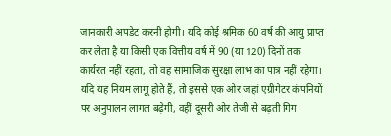जानकारी अपडेट करनी होगी। यदि कोई श्रमिक 60 वर्ष की आयु प्राप्त कर लेता है या किसी एक वित्तीय वर्ष में 90 (या 120) दिनों तक कार्यरत नहीं रहता, तो वह सामाजिक सुरक्षा लाभ का पात्र नहीं रहेगा।
यदि यह नियम लागू होते हैं, तो इससे एक ओर जहां एग्रीगेटर कंपनियों पर अनुपालन लागत बढ़ेगी, वहीं दूसरी ओर तेजी से बढ़ती गिग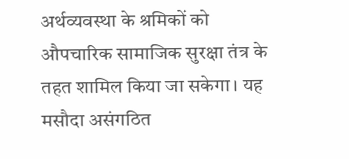अर्थव्यवस्था के श्रमिकों को औपचारिक सामाजिक सुरक्षा तंत्र के तहत शामिल किया जा सकेगा। यह मसौदा असंगठित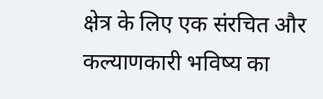क्षेत्र के लिए एक संरचित और कल्याणकारी भविष्य का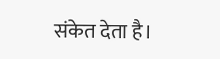संकेत देता है।